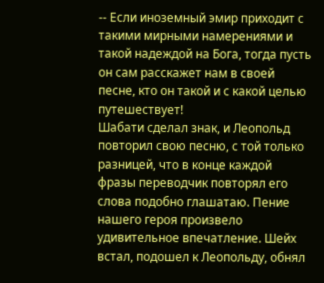-- Если иноземный эмир приходит с такими мирными намерениями и такой надеждой на Бога, тогда пусть он сам расскажет нам в своей песне, кто он такой и с какой целью путешествует!
Шабати сделал знак, и Леопольд повторил свою песню, с той только разницей, что в конце каждой фразы переводчик повторял его слова подобно глашатаю. Пение нашего героя произвело удивительное впечатление. Шейх встал, подошел к Леопольду, обнял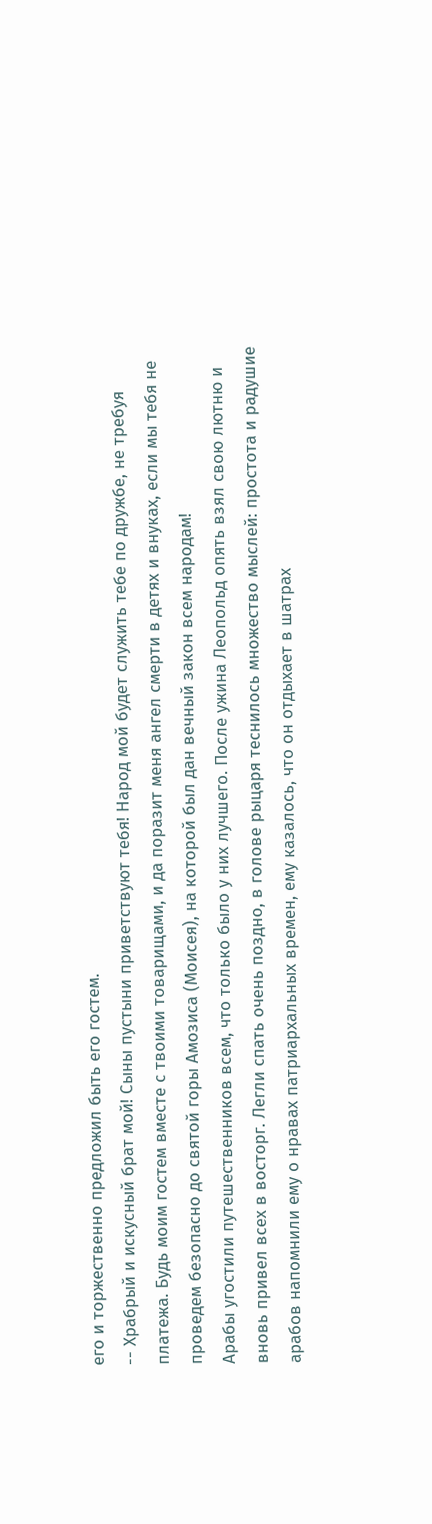его и торжественно предложил быть его гостем.
-- Храбрый и искусный брат мой! Сыны пустыни приветствуют тебя! Народ мой будет служить тебе по дружбе, не требуя платежа. Будь моим гостем вместе с твоими товарищами, и да поразит меня ангел смерти в детях и внуках, если мы тебя не проведем безопасно до святой горы Амозиса (Моисея), на которой был дан вечный закон всем народам!
Арабы угостили путешественников всем, что только было у них лучшего. После ужина Леопольд опять взял свою лютню и вновь привел всех в восторг. Легли спать очень поздно, в голове рыцаря теснилось множество мыслей: простота и радушие арабов напомнили ему о нравах патриархальных времен, ему казалось, что он отдыхает в шатрах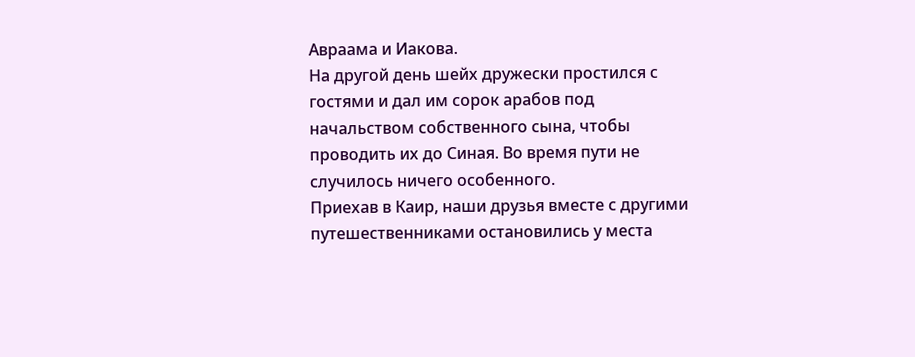Авраама и Иакова.
На другой день шейх дружески простился с гостями и дал им сорок арабов под начальством собственного сына, чтобы проводить их до Синая. Во время пути не случилось ничего особенного.
Приехав в Каир, наши друзья вместе с другими путешественниками остановились у места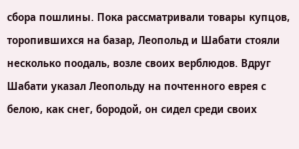сбора пошлины. Пока рассматривали товары купцов, торопившихся на базар, Леопольд и Шабати стояли несколько поодаль, возле своих верблюдов. Вдруг Шабати указал Леопольду на почтенного еврея с белою, как снег, бородой, он сидел среди своих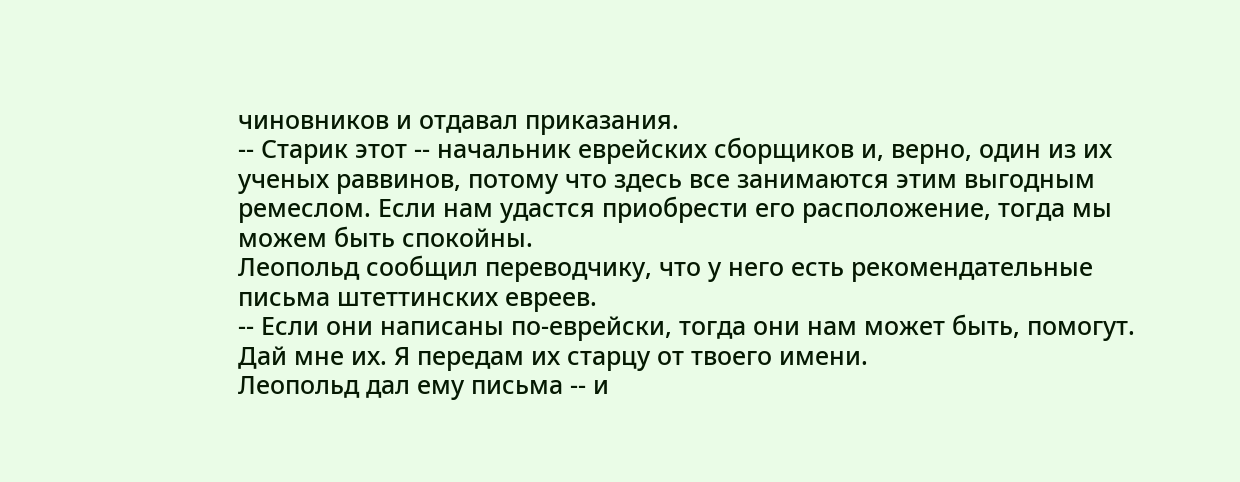чиновников и отдавал приказания.
-- Старик этот -- начальник еврейских сборщиков и, верно, один из их ученых раввинов, потому что здесь все занимаются этим выгодным ремеслом. Если нам удастся приобрести его расположение, тогда мы можем быть спокойны.
Леопольд сообщил переводчику, что у него есть рекомендательные письма штеттинских евреев.
-- Если они написаны по-еврейски, тогда они нам может быть, помогут. Дай мне их. Я передам их старцу от твоего имени.
Леопольд дал ему письма -- и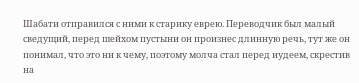Шабати отправился с ними к старику еврею. Переводчик был малый сведущий, перед шейхом пустыни он произнес длинную речь, тут же он понимал, что это ни к чему, поэтому молча стал перед иудеем, скрестив на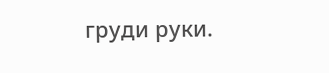груди руки.